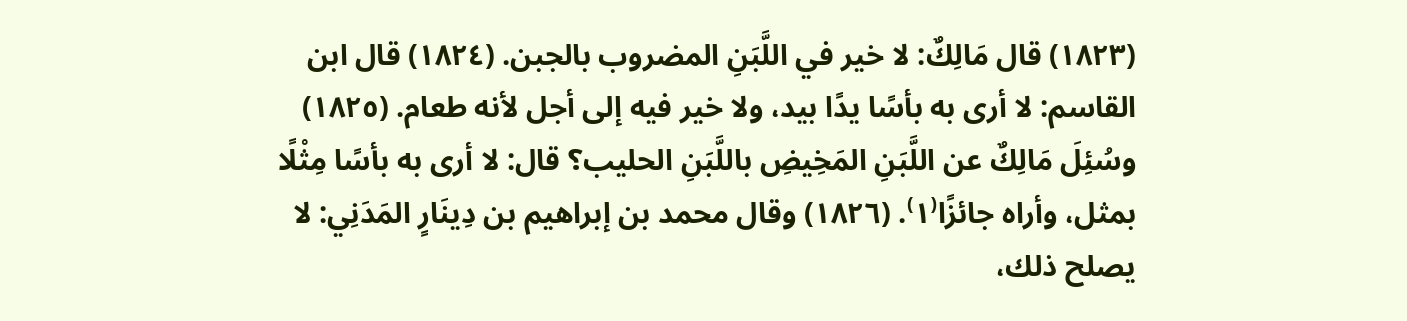(١٨٢٣) قال مَالِكٌ: لا خير في اللَّبَنِ المضروب بالجبن. (١٨٢٤) قال ابن القاسم: لا أرى به بأسًا يدًا بيد، ولا خير فيه إلى أجل لأنه طعام. (١٨٢٥) وسُئِلَ مَالِكٌ عن اللَّبَنِ المَخِيضِ باللَّبَنِ الحليب؟ قال: لا أرى به بأسًا مِثْلًا بمثل، وأراه جائزًا⁽١⁾. (١٨٢٦) وقال محمد بن إبراهيم بن دِينَارٍ المَدَنِي: لا يصلح ذلك،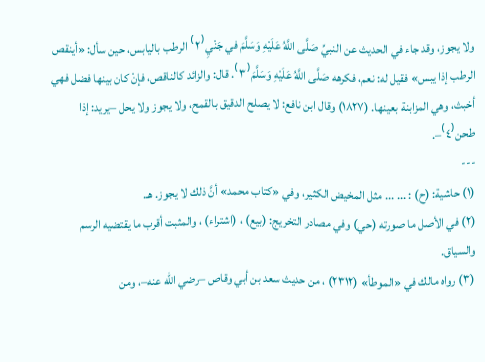ولا يجوز، وقد جاء في الحديث عن النبيِّ صَلَّى اللَّهُ عَلَيْهِ وَسَلَّمَ في جَنْيِ⁽٢⁾ الرطب باليابس، حين سأل: «أينقص الرطب إذا يبس» فقيل له: نعم، فكرهه صَلَّى اللَّهُ عَلَيْهِ وَسَلَّمَ⁽٣⁾. قال: والزائد كالناقص، فإنْ كان بينها فضل فهي أخبث، وهي المزابنة بعينها. (١٨٢٧) وقال ابن نافع: لا يصلح الدقيق بالقمح، ولا يجوز ولا يحل –يريد: إذا طحن⁽٤⁾–.
---
(١) حاشية: (ح) : ... ... مثل المخيض الكثير، وفي «كتاب محمد» أنَّ ذلك لا يجوز. هـ.
(٢) في الأصل ما صورته (حي) وفي مصادر التخريج: (بيع) ، (اشتراء) ، والمثبت أقرب ما يقتضيه الرسم والسياق.
(٣) رواه مالك في «الموطأ» (٢٣١٢) ، من حديث سعد بن أبي وقاص –رضي الله عنه–، ومن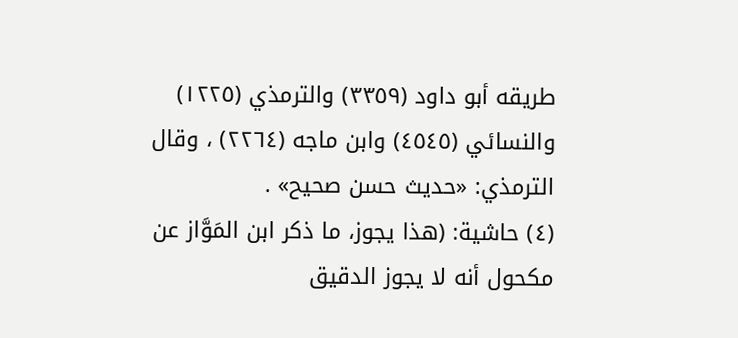طريقه أبو داود (٣٣٥٩) والترمذي (١٢٢٥) والنسائي (٤٥٤٥) وابن ماجه (٢٢٦٤) ، وقال الترمذي: «حديث حسن صحيح» .
(٤) حاشية: (هذا يجوز، ما ذكر ابن المَوَّاز عن مكحول أنه لا يجوز الدقيق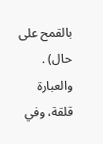بالقمح على حال) . والعبارة قلقة، وفي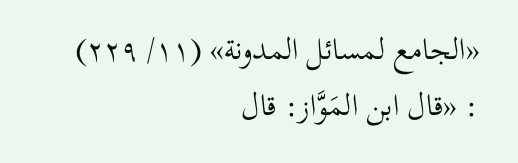«الجامع لمسائل المدونة» (١١/ ٢٢٩) : «قال ابن المَوَّاز: قال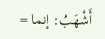أَشْهَبُ: إنما =